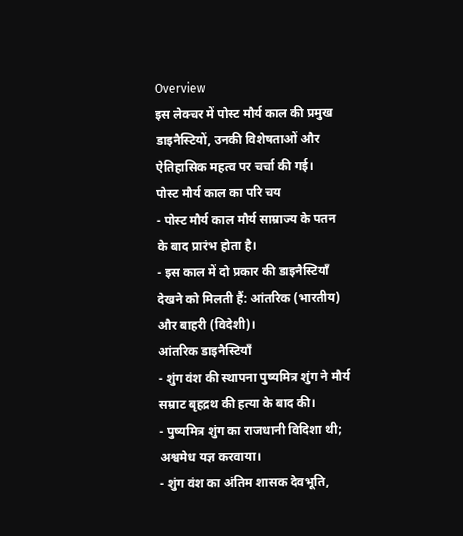Overview
इस लेक्चर में पोस्ट मौर्य काल की प्रमुख डाइनैस्टियों, उनकी विशेषताओं और ऐतिहासिक महत्व पर चर्चा की गई।
पोस्ट मौर्य काल का परि चय
- पोस्ट मौर्य काल मौर्य साम्राज्य के पतन के बाद प्रारंभ होता है।
- इस काल में दो प्रकार की डाइनैस्टियाँ देखने को मिलती हैं: आंतरिक (भारतीय) और बाहरी (विदेशी)।
आंतरिक डाइनैस्टियाँ
- शुंग वंश की स्थापना पुष्यमित्र शुंग ने मौर्य सम्राट बृहद्रथ की हत्या के बाद की।
- पुष्यमित्र शुंग का राजधानी विदिशा थी; अश्वमेध यज्ञ करवाया।
- शुंग वंश का अंतिम शासक देवभूति,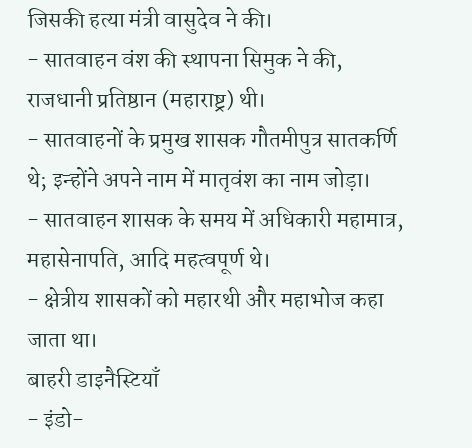जिसकी हत्या मंत्री वासुदेव ने की।
- सातवाहन वंश की स्थापना सिमुक ने की, राजधानी प्रतिष्ठान (महाराष्ट्र) थी।
- सातवाहनों के प्रमुख शासक गौतमीपुत्र सातकर्णि थे; इन्होंने अपने नाम में मातृवंश का नाम जोड़ा।
- सातवाहन शासक के समय में अधिकारी महामात्र, महासेनापति, आदि महत्वपूर्ण थे।
- क्षेत्रीय शासकों को महारथी और महाभोज कहा जाता था।
बाहरी डाइनैस्टियाँ
- इंडो-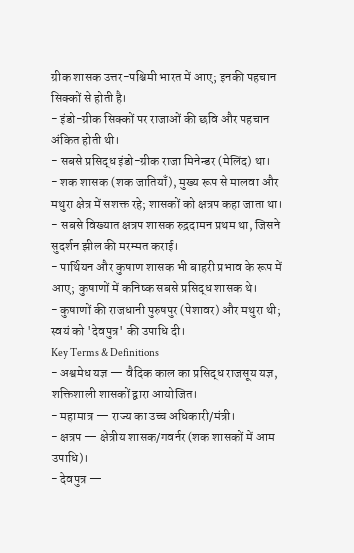ग्रीक शासक उत्तर-पश्चिमी भारत में आए; इनकी पहचान सिक्कों से होती है।
- इंडो-ग्रीक सिक्कों पर राजाओं की छवि और पहचान अंकित होती थी।
- सबसे प्रसिद्ध इंडो-ग्रीक राजा मिनेन्डर (मेलिंद) था।
- शक शासक (शक जातियाँ), मुख्य रूप से मालवा और मथुरा क्षेत्र में सशक्त रहे; शासकों को क्षत्रप कहा जाता था।
- सबसे विख्यात क्षत्रप शासक रुद्रदामन प्रथम था, जिसने सुदर्शन झील की मरम्मत कराई।
- पार्थियन और कुषाण शासक भी बाहरी प्रभाव के रूप में आए; कुषाणों में कनिष्क सबसे प्रसिद्ध शासक थे।
- कुषाणों की राजधानी पुरुषपुर (पेशावर) और मथुरा थी; स्वयं को 'देवपुत्र' की उपाधि दी।
Key Terms & Definitions
- अश्वमेध यज्ञ — वैदिक काल का प्रसिद्ध राजसूय यज्ञ, शक्तिशाली शासकों द्वारा आयोजित।
- महामात्र — राज्य का उच्च अधिकारी/मंत्री।
- क्षत्रप — क्षेत्रीय शासक/गवर्नर (शक शासकों में आम उपाधि)।
- देवपुत्र —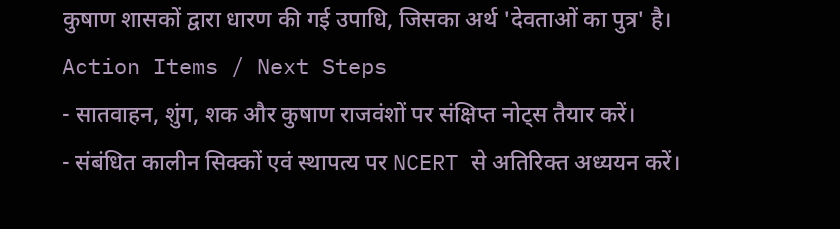कुषाण शासकों द्वारा धारण की गई उपाधि, जिसका अर्थ 'देवताओं का पुत्र' है।
Action Items / Next Steps
- सातवाहन, शुंग, शक और कुषाण राजवंशों पर संक्षिप्त नोट्स तैयार करें।
- संबंधित कालीन सिक्कों एवं स्थापत्य पर NCERT से अतिरिक्त अध्ययन करें।